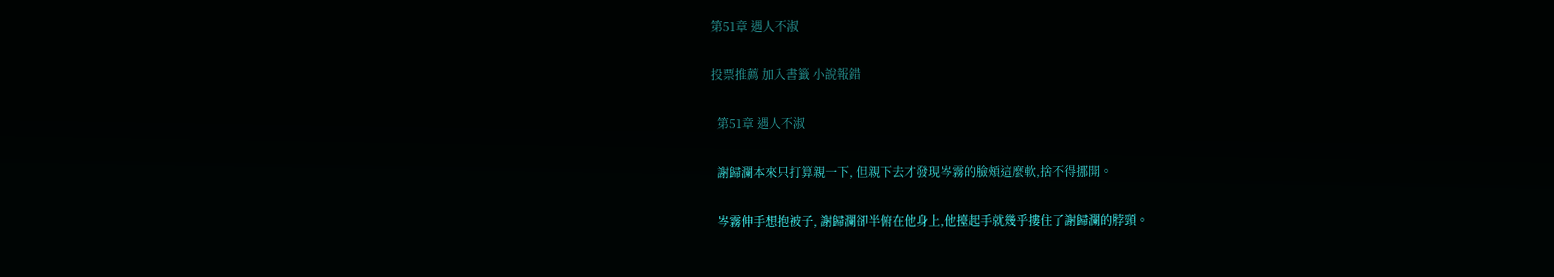第51章 遇人不淑

投票推薦 加入書籤 小說報錯

  第51章 遇人不淑

  謝歸瀾本來只打算親一下, 但親下去才發現岑霧的臉頰這麼軟,捨不得挪開。

  岑霧伸手想抱被子, 謝歸瀾卻半俯在他身上,他擡起手就幾乎摟住了謝歸瀾的脖頸。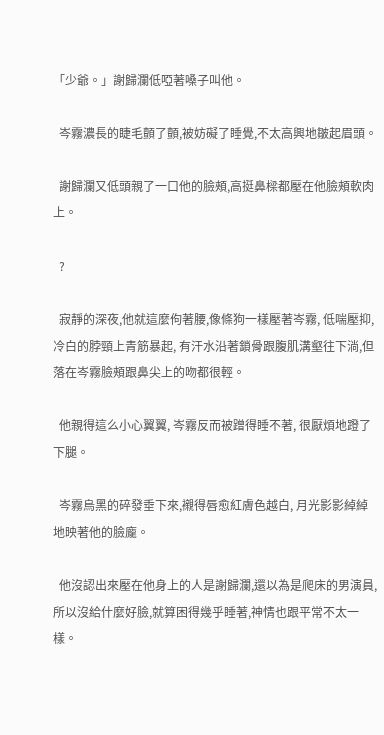「少爺。」謝歸瀾低啞著嗓子叫他。

  岑霧濃長的睫毛顫了顫,被妨礙了睡覺,不太高興地皺起眉頭。

  謝歸瀾又低頭親了一口他的臉頰,高挺鼻樑都壓在他臉頰軟肉上。

  ?

  寂靜的深夜,他就這麼佝著腰,像條狗一樣壓著岑霧, 低喘壓抑, 冷白的脖頸上青筋暴起, 有汗水沿著鎖骨跟腹肌溝壑往下淌,但落在岑霧臉頰跟鼻尖上的吻都很輕。

  他親得這么小心翼翼, 岑霧反而被蹭得睡不著, 很厭煩地蹬了下腿。

  岑霧烏黑的碎發垂下來,襯得唇愈紅膚色越白, 月光影影綽綽地映著他的臉龐。

  他沒認出來壓在他身上的人是謝歸瀾,還以為是爬床的男演員, 所以沒給什麼好臉,就算困得幾乎睡著,神情也跟平常不太一樣。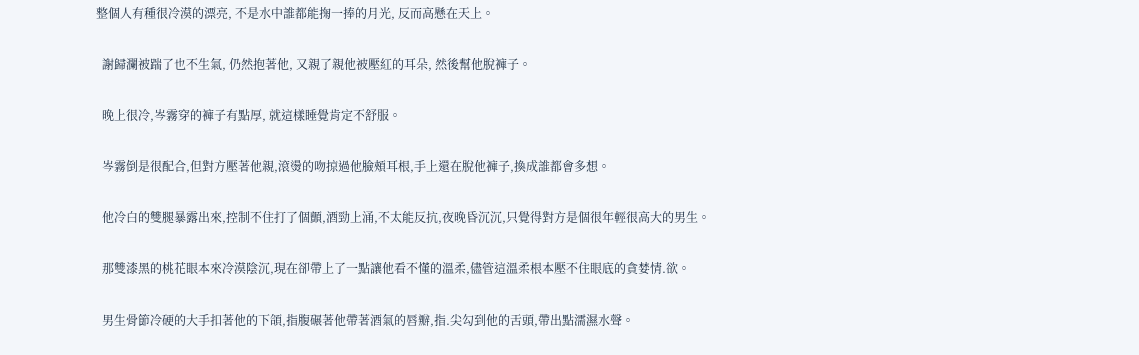整個人有種很冷漠的漂亮, 不是水中誰都能掬一捧的月光, 反而高懸在天上。

  謝歸瀾被踹了也不生氣, 仍然抱著他, 又親了親他被壓紅的耳朵, 然後幫他脫褲子。

  晚上很冷,岑霧穿的褲子有點厚, 就這樣睡覺肯定不舒服。

  岑霧倒是很配合,但對方壓著他親,滾燙的吻掠過他臉頰耳根,手上還在脫他褲子,換成誰都會多想。

  他冷白的雙腿暴露出來,控制不住打了個顫,酒勁上涌,不太能反抗,夜晚昏沉沉,只覺得對方是個很年輕很高大的男生。

  那雙漆黑的桃花眼本來冷漠陰沉,現在卻帶上了一點讓他看不懂的溫柔,儘管這溫柔根本壓不住眼底的貪婪情.欲。

  男生骨節冷硬的大手扣著他的下頜,指腹碾著他帶著酒氣的唇瓣,指.尖勾到他的舌頭,帶出點濡濕水聲。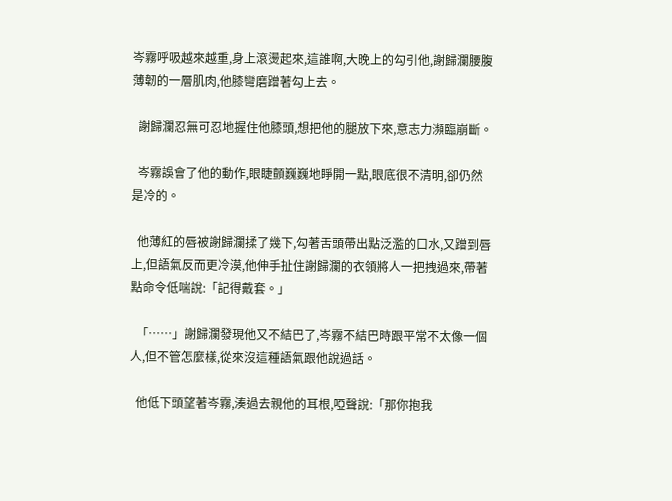岑霧呼吸越來越重,身上滾燙起來,這誰啊,大晚上的勾引他,謝歸瀾腰腹薄韌的一層肌肉,他膝彎磨蹭著勾上去。

  謝歸瀾忍無可忍地握住他膝頭,想把他的腿放下來,意志力瀕臨崩斷。

  岑霧誤會了他的動作,眼睫顫巍巍地睜開一點,眼底很不清明,卻仍然是冷的。

  他薄紅的唇被謝歸瀾揉了幾下,勾著舌頭帶出點泛濫的口水,又蹭到唇上,但語氣反而更冷漠,他伸手扯住謝歸瀾的衣領將人一把拽過來,帶著點命令低喘說:「記得戴套。」

  「……」謝歸瀾發現他又不結巴了,岑霧不結巴時跟平常不太像一個人,但不管怎麼樣,從來沒這種語氣跟他說過話。

  他低下頭望著岑霧,湊過去親他的耳根,啞聲說:「那你抱我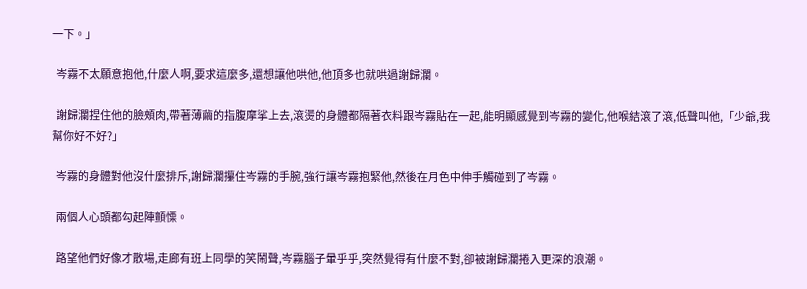一下。」

  岑霧不太願意抱他,什麼人啊,要求這麼多,還想讓他哄他,他頂多也就哄過謝歸瀾。

  謝歸瀾捏住他的臉頰肉,帶著薄繭的指腹摩挲上去,滾燙的身體都隔著衣料跟岑霧貼在一起,能明顯感覺到岑霧的變化,他喉結滾了滾,低聲叫他,「少爺,我幫你好不好?」

  岑霧的身體對他沒什麼排斥,謝歸瀾攥住岑霧的手腕,強行讓岑霧抱緊他,然後在月色中伸手觸碰到了岑霧。

  兩個人心頭都勾起陣顫慄。

  路望他們好像才散場,走廊有班上同學的笑鬧聲,岑霧腦子暈乎乎,突然覺得有什麼不對,卻被謝歸瀾捲入更深的浪潮。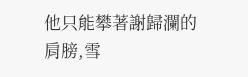他只能攀著謝歸瀾的肩膀,雪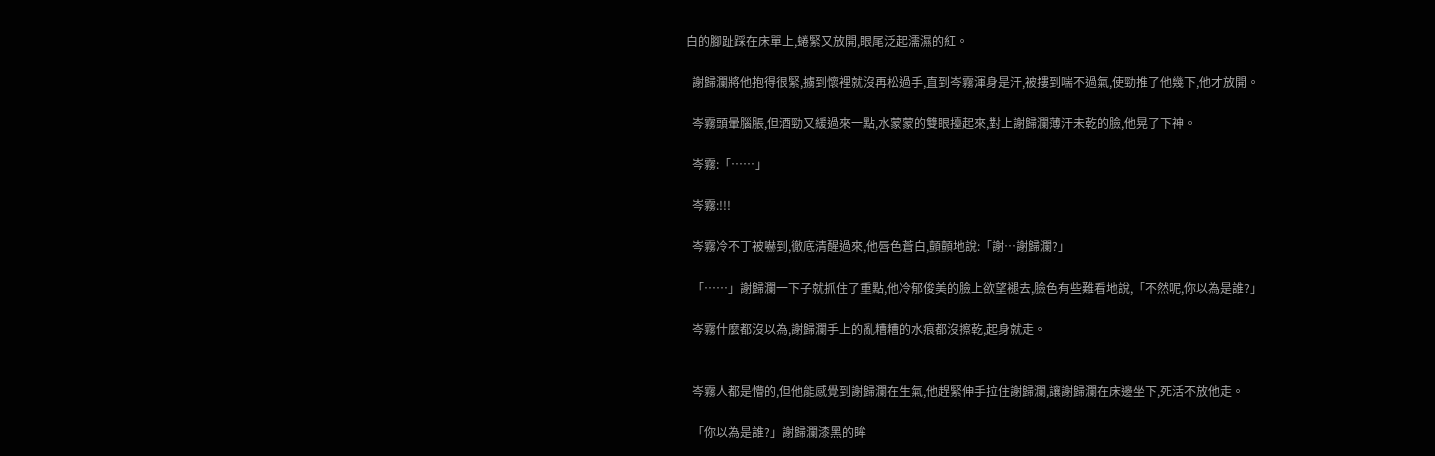白的腳趾踩在床單上,蜷緊又放開,眼尾泛起濡濕的紅。

  謝歸瀾將他抱得很緊,擄到懷裡就沒再松過手,直到岑霧渾身是汗,被摟到喘不過氣,使勁推了他幾下,他才放開。

  岑霧頭暈腦脹,但酒勁又緩過來一點,水蒙蒙的雙眼擡起來,對上謝歸瀾薄汗未乾的臉,他晃了下神。

  岑霧:「……」

  岑霧:!!!

  岑霧冷不丁被嚇到,徹底清醒過來,他唇色蒼白,顫顫地說:「謝…謝歸瀾?」

  「……」謝歸瀾一下子就抓住了重點,他冷郁俊美的臉上欲望褪去,臉色有些難看地說,「不然呢,你以為是誰?」

  岑霧什麼都沒以為,謝歸瀾手上的亂糟糟的水痕都沒擦乾,起身就走。


  岑霧人都是懵的,但他能感覺到謝歸瀾在生氣,他趕緊伸手拉住謝歸瀾,讓謝歸瀾在床邊坐下,死活不放他走。

  「你以為是誰?」謝歸瀾漆黑的眸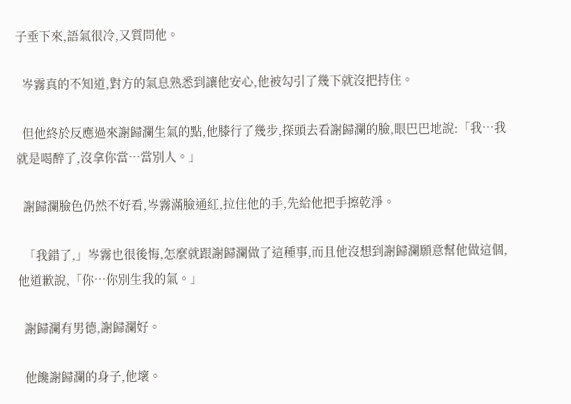子垂下來,語氣很冷,又質問他。

  岑霧真的不知道,對方的氣息熟悉到讓他安心,他被勾引了幾下就沒把持住。

  但他終於反應過來謝歸瀾生氣的點,他膝行了幾步,探頭去看謝歸瀾的臉,眼巴巴地說:「我…我就是喝醉了,沒拿你當…當別人。」

  謝歸瀾臉色仍然不好看,岑霧滿臉通紅,拉住他的手,先給他把手擦乾淨。

  「我錯了,」岑霧也很後悔,怎麼就跟謝歸瀾做了這種事,而且他沒想到謝歸瀾願意幫他做這個,他道歉說,「你…你別生我的氣。」

  謝歸瀾有男德,謝歸瀾好。

  他饞謝歸瀾的身子,他壞。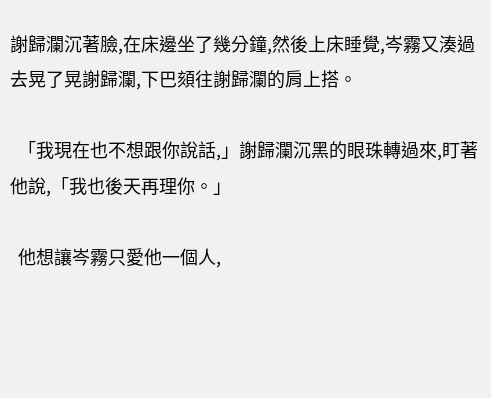謝歸瀾沉著臉,在床邊坐了幾分鐘,然後上床睡覺,岑霧又湊過去晃了晃謝歸瀾,下巴頦往謝歸瀾的肩上搭。

  「我現在也不想跟你說話,」謝歸瀾沉黑的眼珠轉過來,盯著他說,「我也後天再理你。」

  他想讓岑霧只愛他一個人,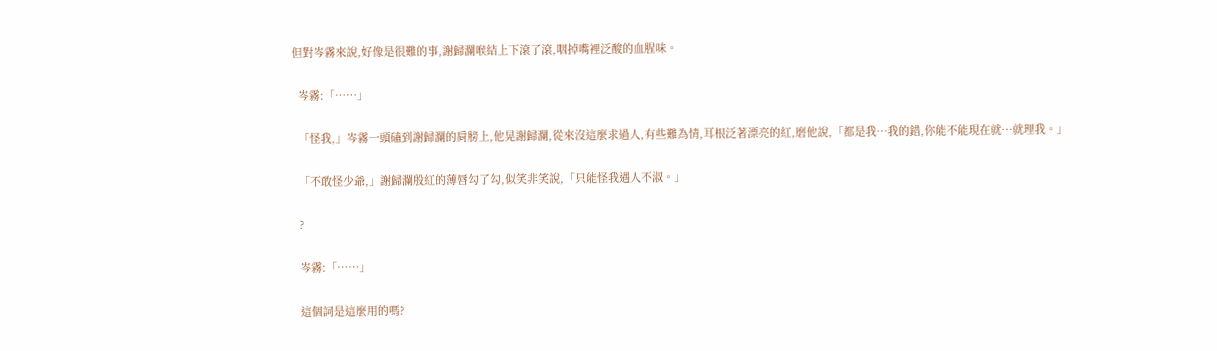但對岑霧來說,好像是很難的事,謝歸瀾喉結上下滾了滾,咽掉嘴裡泛酸的血腥味。

  岑霧:「……」

  「怪我,」岑霧一頭磕到謝歸瀾的肩膀上,他晃謝歸瀾,從來沒這麼求過人,有些難為情,耳根泛著漂亮的紅,磨他說,「都是我…我的錯,你能不能現在就…就理我。」

  「不敢怪少爺,」謝歸瀾殷紅的薄唇勾了勾,似笑非笑說,「只能怪我遇人不淑。」

  ?

  岑霧:「……」

  這個詞是這麼用的嗎?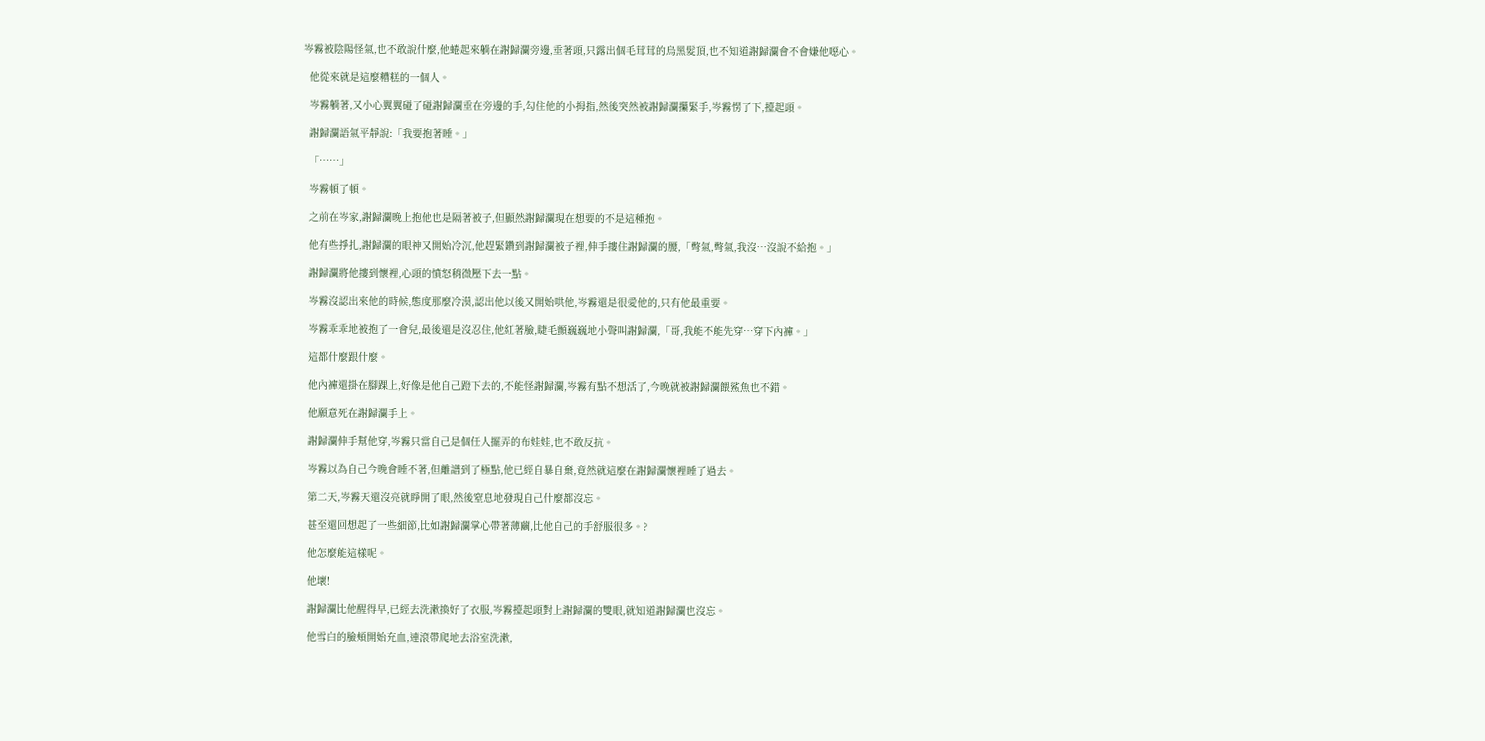岑霧被陰陽怪氣,也不敢說什麼,他蜷起來躺在謝歸瀾旁邊,垂著頭,只露出個毛茸茸的烏黑髮頂,也不知道謝歸瀾會不會嫌他噁心。

  他從來就是這麼糟糕的一個人。

  岑霧躺著,又小心翼翼碰了碰謝歸瀾垂在旁邊的手,勾住他的小拇指,然後突然被謝歸瀾攥緊手,岑霧愣了下,擡起頭。

  謝歸瀾語氣平靜說:「我要抱著睡。」

  「……」

  岑霧頓了頓。

  之前在岑家,謝歸瀾晚上抱他也是隔著被子,但顯然謝歸瀾現在想要的不是這種抱。

  他有些掙扎,謝歸瀾的眼神又開始冷沉,他趕緊鑽到謝歸瀾被子裡,伸手摟住謝歸瀾的腰,「彆氣,彆氣,我沒…沒說不給抱。」

  謝歸瀾將他摟到懷裡,心頭的憤怒稍微壓下去一點。

  岑霧沒認出來他的時候,態度那麼冷漠,認出他以後又開始哄他,岑霧還是很愛他的,只有他最重要。

  岑霧乖乖地被抱了一會兒,最後還是沒忍住,他紅著臉,睫毛顫巍巍地小聲叫謝歸瀾,「哥,我能不能先穿…穿下內褲。」

  這都什麼跟什麼。

  他內褲還掛在腳踝上,好像是他自己蹬下去的,不能怪謝歸瀾,岑霧有點不想活了,今晚就被謝歸瀾餵鯊魚也不錯。

  他願意死在謝歸瀾手上。

  謝歸瀾伸手幫他穿,岑霧只當自己是個任人擺弄的布娃娃,也不敢反抗。

  岑霧以為自己今晚會睡不著,但離譜到了極點,他已經自暴自棄,竟然就這麼在謝歸瀾懷裡睡了過去。

  第二天,岑霧天還沒亮就睜開了眼,然後窒息地發現自己什麼都沒忘。

  甚至還回想起了一些細節,比如謝歸瀾掌心帶著薄繭,比他自己的手舒服很多。?

  他怎麼能這樣呢。

  他壞!

  謝歸瀾比他醒得早,已經去洗漱換好了衣服,岑霧擡起頭對上謝歸瀾的雙眼,就知道謝歸瀾也沒忘。

  他雪白的臉頰開始充血,連滾帶爬地去浴室洗漱,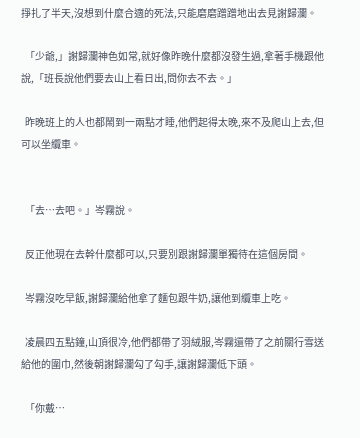掙扎了半天,沒想到什麼合適的死法,只能磨磨蹭蹭地出去見謝歸瀾。

  「少爺,」謝歸瀾神色如常,就好像昨晚什麼都沒發生過,拿著手機跟他說,「班長說他們要去山上看日出,問你去不去。」

  昨晚班上的人也都鬧到一兩點才睡,他們起得太晚,來不及爬山上去,但可以坐纜車。


  「去…去吧。」岑霧說。

  反正他現在去幹什麼都可以,只要別跟謝歸瀾單獨待在這個房間。

  岑霧沒吃早飯,謝歸瀾給他拿了麵包跟牛奶,讓他到纜車上吃。

  凌晨四五點鐘,山頂很冷,他們都帶了羽絨服,岑霧還帶了之前關行雪送給他的圍巾,然後朝謝歸瀾勾了勾手,讓謝歸瀾低下頭。

  「你戴…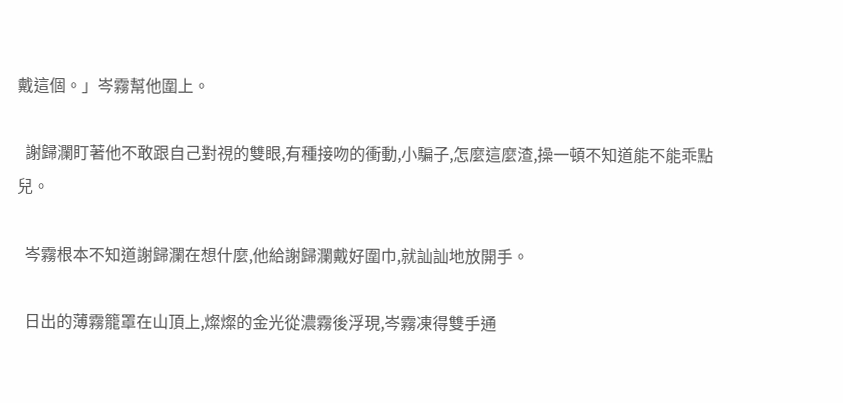戴這個。」岑霧幫他圍上。

  謝歸瀾盯著他不敢跟自己對視的雙眼,有種接吻的衝動,小騙子,怎麼這麼渣,操一頓不知道能不能乖點兒。

  岑霧根本不知道謝歸瀾在想什麼,他給謝歸瀾戴好圍巾,就訕訕地放開手。

  日出的薄霧籠罩在山頂上,燦燦的金光從濃霧後浮現,岑霧凍得雙手通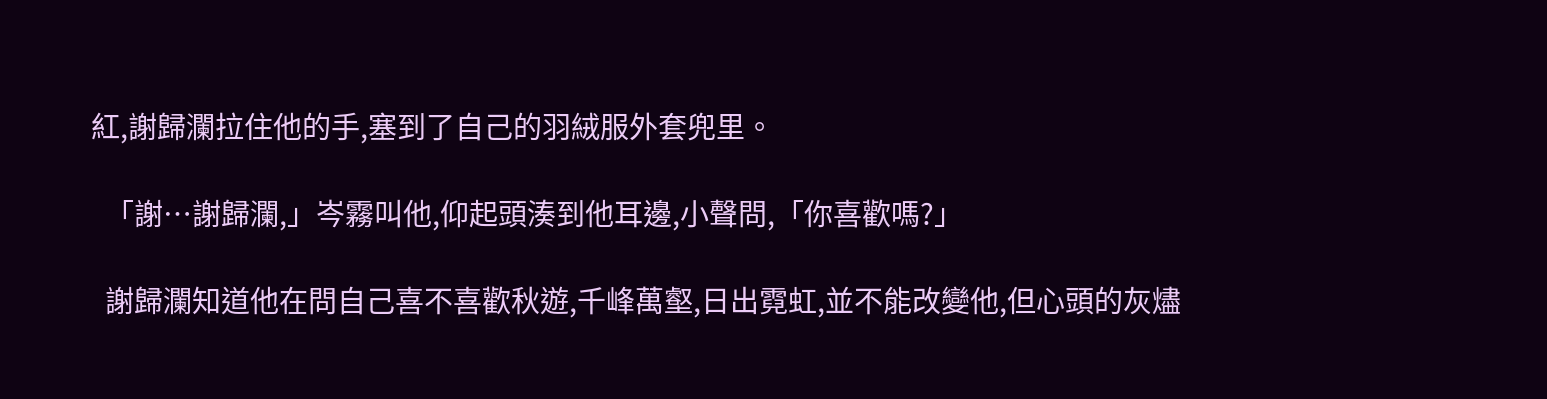紅,謝歸瀾拉住他的手,塞到了自己的羽絨服外套兜里。

  「謝…謝歸瀾,」岑霧叫他,仰起頭湊到他耳邊,小聲問,「你喜歡嗎?」

  謝歸瀾知道他在問自己喜不喜歡秋遊,千峰萬壑,日出霓虹,並不能改變他,但心頭的灰燼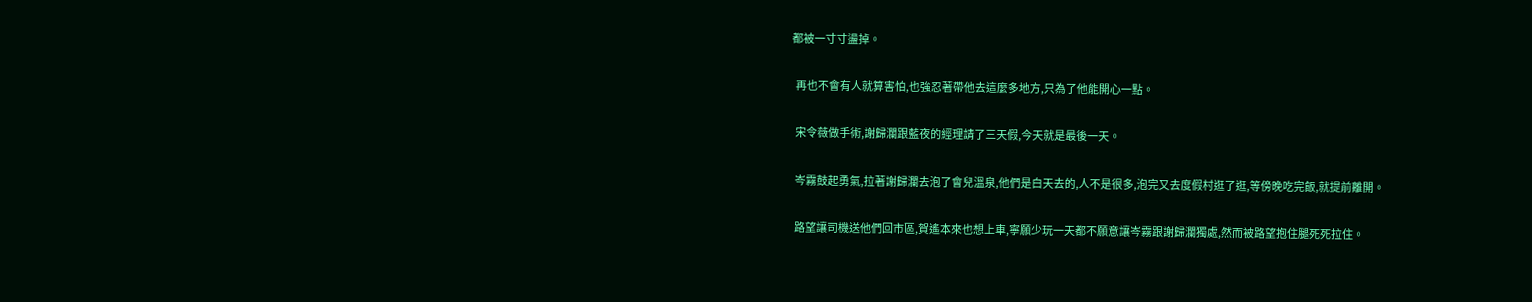都被一寸寸盪掉。

  再也不會有人就算害怕,也強忍著帶他去這麼多地方,只為了他能開心一點。

  宋令薇做手術,謝歸瀾跟藍夜的經理請了三天假,今天就是最後一天。

  岑霧鼓起勇氣,拉著謝歸瀾去泡了會兒溫泉,他們是白天去的,人不是很多,泡完又去度假村逛了逛,等傍晚吃完飯,就提前離開。

  路望讓司機送他們回市區,賀遙本來也想上車,寧願少玩一天都不願意讓岑霧跟謝歸瀾獨處,然而被路望抱住腿死死拉住。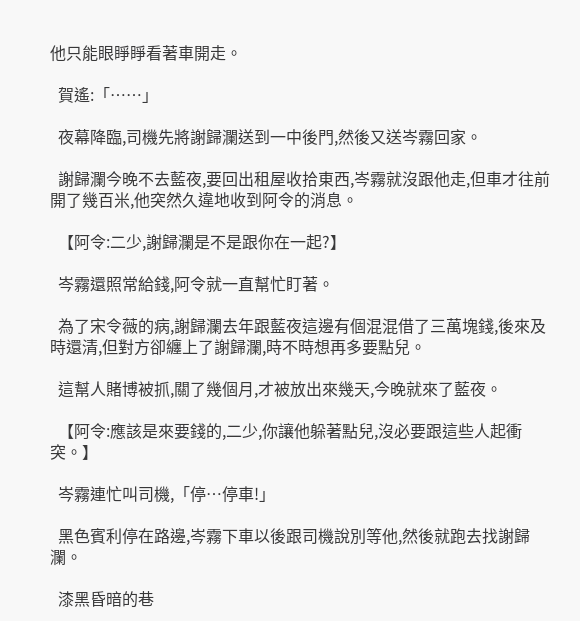他只能眼睜睜看著車開走。

  賀遙:「……」

  夜幕降臨,司機先將謝歸瀾送到一中後門,然後又送岑霧回家。

  謝歸瀾今晚不去藍夜,要回出租屋收拾東西,岑霧就沒跟他走,但車才往前開了幾百米,他突然久違地收到阿令的消息。

  【阿令:二少,謝歸瀾是不是跟你在一起?】

  岑霧還照常給錢,阿令就一直幫忙盯著。

  為了宋令薇的病,謝歸瀾去年跟藍夜這邊有個混混借了三萬塊錢,後來及時還清,但對方卻纏上了謝歸瀾,時不時想再多要點兒。

  這幫人賭博被抓,關了幾個月,才被放出來幾天,今晚就來了藍夜。

  【阿令:應該是來要錢的,二少,你讓他躲著點兒,沒必要跟這些人起衝突。】

  岑霧連忙叫司機,「停…停車!」

  黑色賓利停在路邊,岑霧下車以後跟司機說別等他,然後就跑去找謝歸瀾。

  漆黑昏暗的巷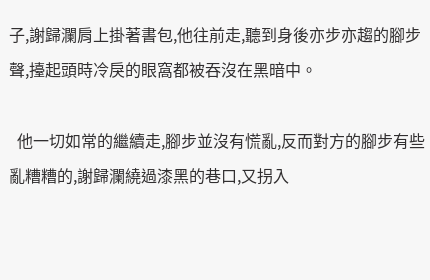子,謝歸瀾肩上掛著書包,他往前走,聽到身後亦步亦趨的腳步聲,擡起頭時冷戾的眼窩都被吞沒在黑暗中。

  他一切如常的繼續走,腳步並沒有慌亂,反而對方的腳步有些亂糟糟的,謝歸瀾繞過漆黑的巷口,又拐入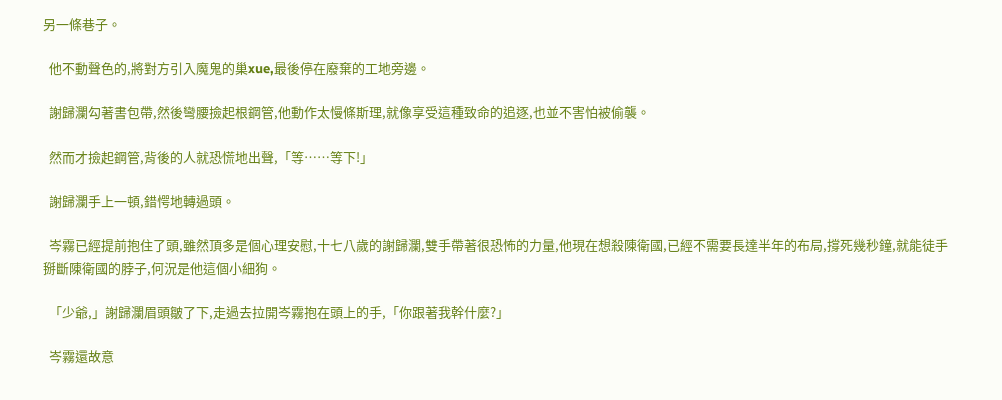另一條巷子。

  他不動聲色的,將對方引入魔鬼的巢xue,最後停在廢棄的工地旁邊。

  謝歸瀾勾著書包帶,然後彎腰撿起根鋼管,他動作太慢條斯理,就像享受這種致命的追逐,也並不害怕被偷襲。

  然而才撿起鋼管,背後的人就恐慌地出聲,「等……等下!」

  謝歸瀾手上一頓,錯愕地轉過頭。

  岑霧已經提前抱住了頭,雖然頂多是個心理安慰,十七八歲的謝歸瀾,雙手帶著很恐怖的力量,他現在想殺陳衛國,已經不需要長達半年的布局,撐死幾秒鐘,就能徒手掰斷陳衛國的脖子,何況是他這個小細狗。

  「少爺,」謝歸瀾眉頭皺了下,走過去拉開岑霧抱在頭上的手,「你跟著我幹什麼?」

  岑霧還故意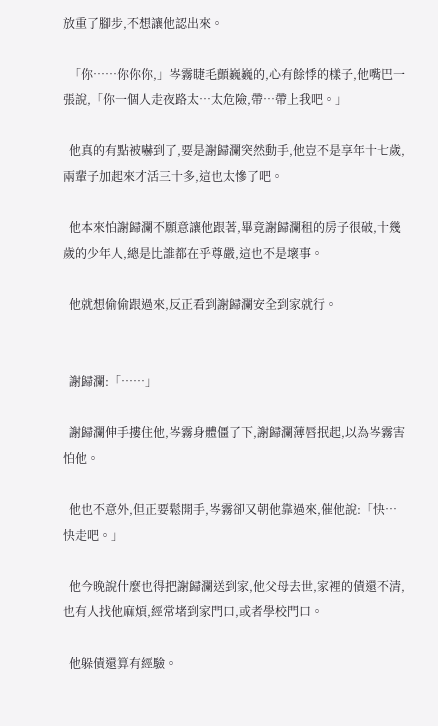放重了腳步,不想讓他認出來。

  「你……你你你,」岑霧睫毛顫巍巍的,心有餘悸的樣子,他嘴巴一張說,「你一個人走夜路太…太危險,帶…帶上我吧。」

  他真的有點被嚇到了,要是謝歸瀾突然動手,他豈不是享年十七歲,兩輩子加起來才活三十多,這也太慘了吧。

  他本來怕謝歸瀾不願意讓他跟著,畢竟謝歸瀾租的房子很破,十幾歲的少年人,總是比誰都在乎尊嚴,這也不是壞事。

  他就想偷偷跟過來,反正看到謝歸瀾安全到家就行。


  謝歸瀾:「……」

  謝歸瀾伸手摟住他,岑霧身體僵了下,謝歸瀾薄唇抿起,以為岑霧害怕他。

  他也不意外,但正要鬆開手,岑霧卻又朝他靠過來,催他說:「快…快走吧。」

  他今晚說什麼也得把謝歸瀾送到家,他父母去世,家裡的債還不清,也有人找他麻煩,經常堵到家門口,或者學校門口。

  他躲債還算有經驗。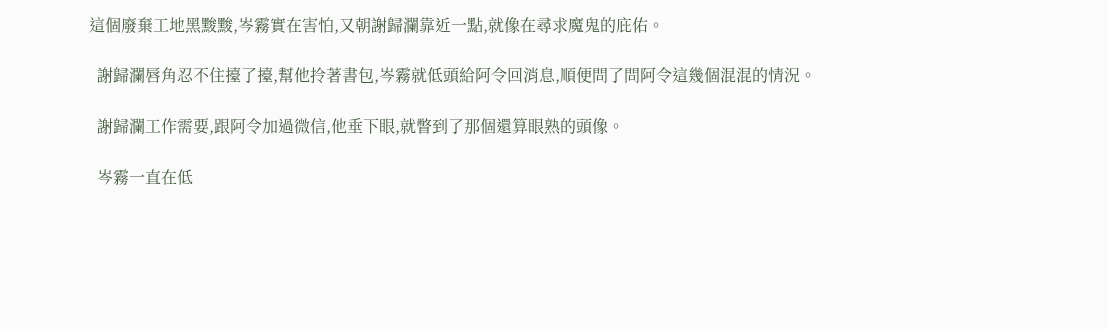這個廢棄工地黑黢黢,岑霧實在害怕,又朝謝歸瀾靠近一點,就像在尋求魔鬼的庇佑。

  謝歸瀾唇角忍不住擡了擡,幫他拎著書包,岑霧就低頭給阿令回消息,順便問了問阿令這幾個混混的情況。

  謝歸瀾工作需要,跟阿令加過微信,他垂下眼,就瞥到了那個還算眼熟的頭像。

  岑霧一直在低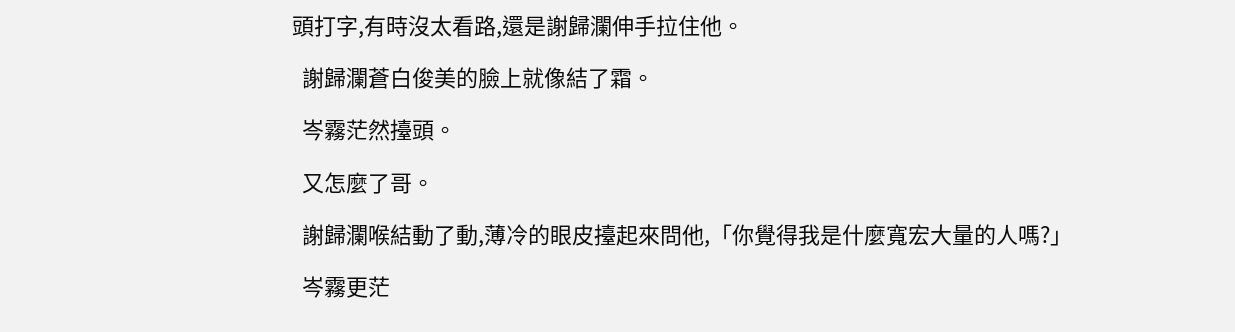頭打字,有時沒太看路,還是謝歸瀾伸手拉住他。

  謝歸瀾蒼白俊美的臉上就像結了霜。

  岑霧茫然擡頭。

  又怎麼了哥。

  謝歸瀾喉結動了動,薄冷的眼皮擡起來問他,「你覺得我是什麼寬宏大量的人嗎?」

  岑霧更茫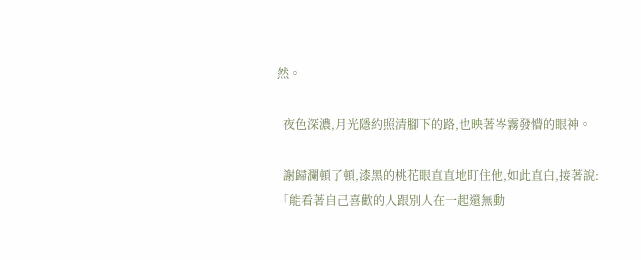然。

  夜色深濃,月光隱約照清腳下的路,也映著岑霧發懵的眼神。

  謝歸瀾頓了頓,漆黑的桃花眼直直地盯住他,如此直白,接著說:「能看著自己喜歡的人跟別人在一起還無動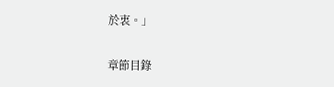於衷。」

章節目錄